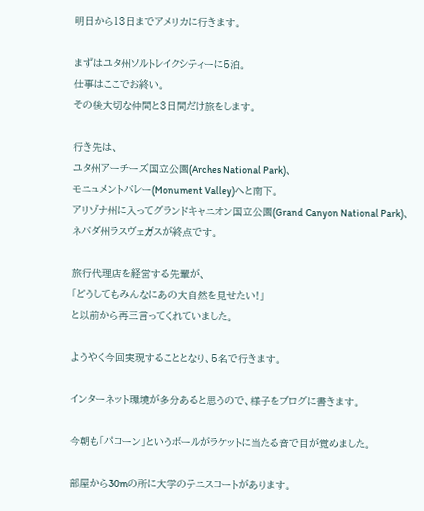明日から13日までアメリカに行きます。

まずはユタ州ソルトレイクシティーに5泊。
仕事はここでお終い。
その後大切な仲間と3日間だけ旅をします。

行き先は、
ユタ州アーチーズ国立公園(Arches National Park)、
モニュメントバレー(Monument Valley)へと南下。
アリゾナ州に入ってグランドキャニオン国立公園(Grand Canyon National Park)、
ネバダ州ラスヴェガスが終点です。

旅行代理店を経営する先輩が、
「どうしてもみんなにあの大自然を見せたい!」
と以前から再三言ってくれていました。

ようやく今回実現することとなり、5名で行きます。

インターネット環境が多分あると思うので、様子をブログに書きます。

今朝も「パコーン」というボールがラケットに当たる音で目が覚めました。

部屋から30mの所に大学のテニスコートがあります。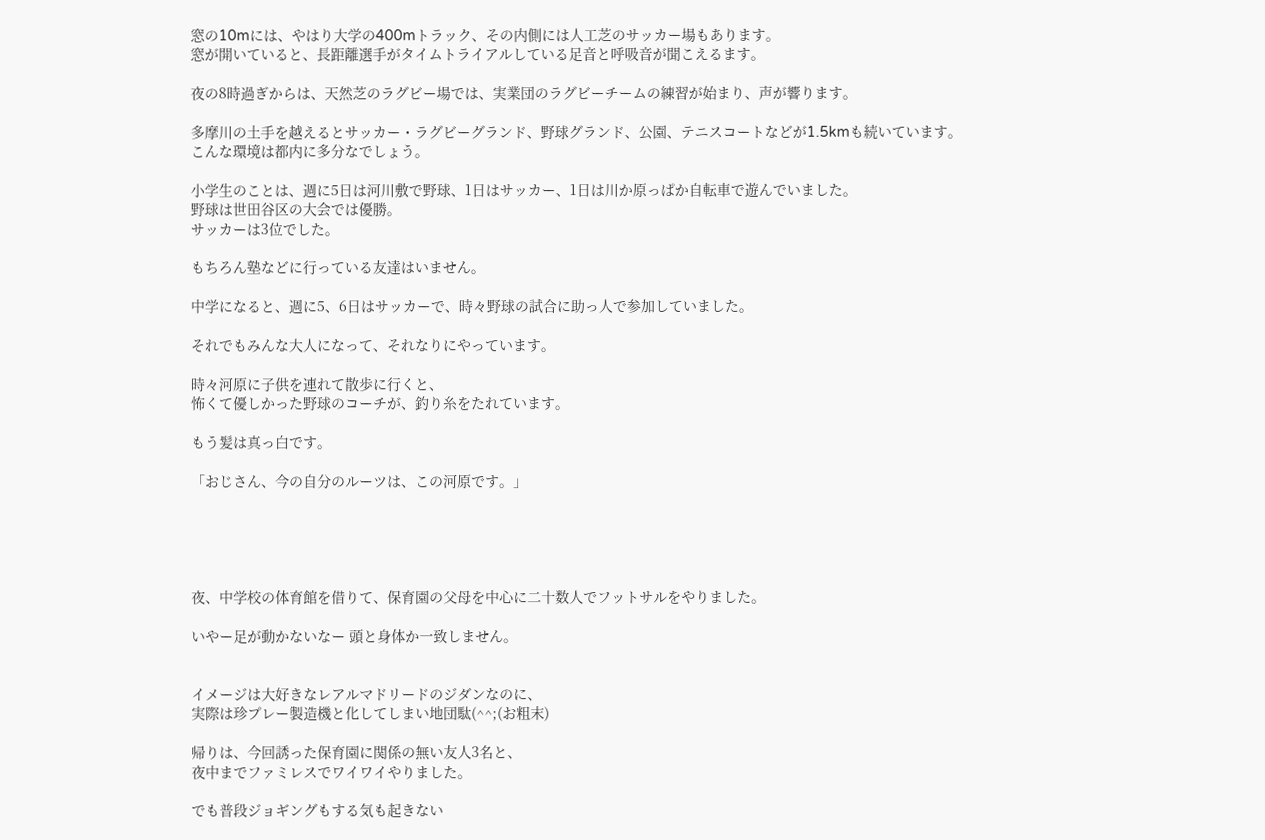窓の10mには、やはり大学の400mトラック、その内側には人工芝のサッカー場もあります。
窓が開いていると、長距離選手がタイムトライアルしている足音と呼吸音が聞こえるます。

夜の8時過ぎからは、天然芝のラグビー場では、実業団のラグビーチームの練習が始まり、声が響ります。

多摩川の土手を越えるとサッカー・ラグビーグランド、野球グランド、公園、テニスコートなどが1.5kmも続いています。
こんな環境は都内に多分なでしょう。

小学生のことは、週に5日は河川敷で野球、1日はサッカー、1日は川か原っぱか自転車で遊んでいました。
野球は世田谷区の大会では優勝。
サッカーは3位でした。

もちろん塾などに行っている友達はいません。

中学になると、週に5、6日はサッカーで、時々野球の試合に助っ人で参加していました。

それでもみんな大人になって、それなりにやっています。

時々河原に子供を連れて散歩に行くと、
怖くて優しかった野球のコーチが、釣り糸をたれています。

もう髪は真っ白です。

「おじさん、今の自分のルーツは、この河原です。」





夜、中学校の体育館を借りて、保育園の父母を中心に二十数人でフットサルをやりました。

いやー足が動かないなー 頭と身体か一致しません。


イメージは大好きなレアルマドリードのジダンなのに、
実際は珍プレー製造機と化してしまい地団駄(^^;(お粗末)

帰りは、今回誘った保育園に関係の無い友人3名と、
夜中までファミレスでワイワイやりました。

でも普段ジョギングもする気も起きない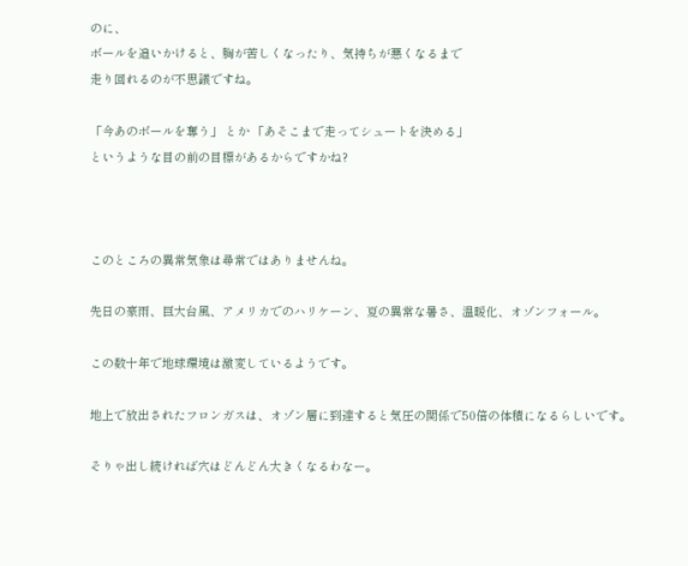のに、
ボールを追いかけると、胸が苦しくなったり、気持ちが悪くなるまで
走り回れるのが不思議ですね。

「今あのボールを奪う」 とか 「あそこまで走ってシュートを決める」
というような目の前の目標があるからですかね?



このところの異常気象は尋常ではありませんね。

先日の豪雨、巨大台風、アメリカでのハリケーン、夏の異常な暑さ、温暖化、オゾンフォール。

この数十年で地球環境は激変しているようです。

地上で放出されたフロンガスは、オゾン層に到達すると気圧の関係で50倍の体積になるらしいです。

そりゃ出し続ければ穴はどんどん大きくなるわなー。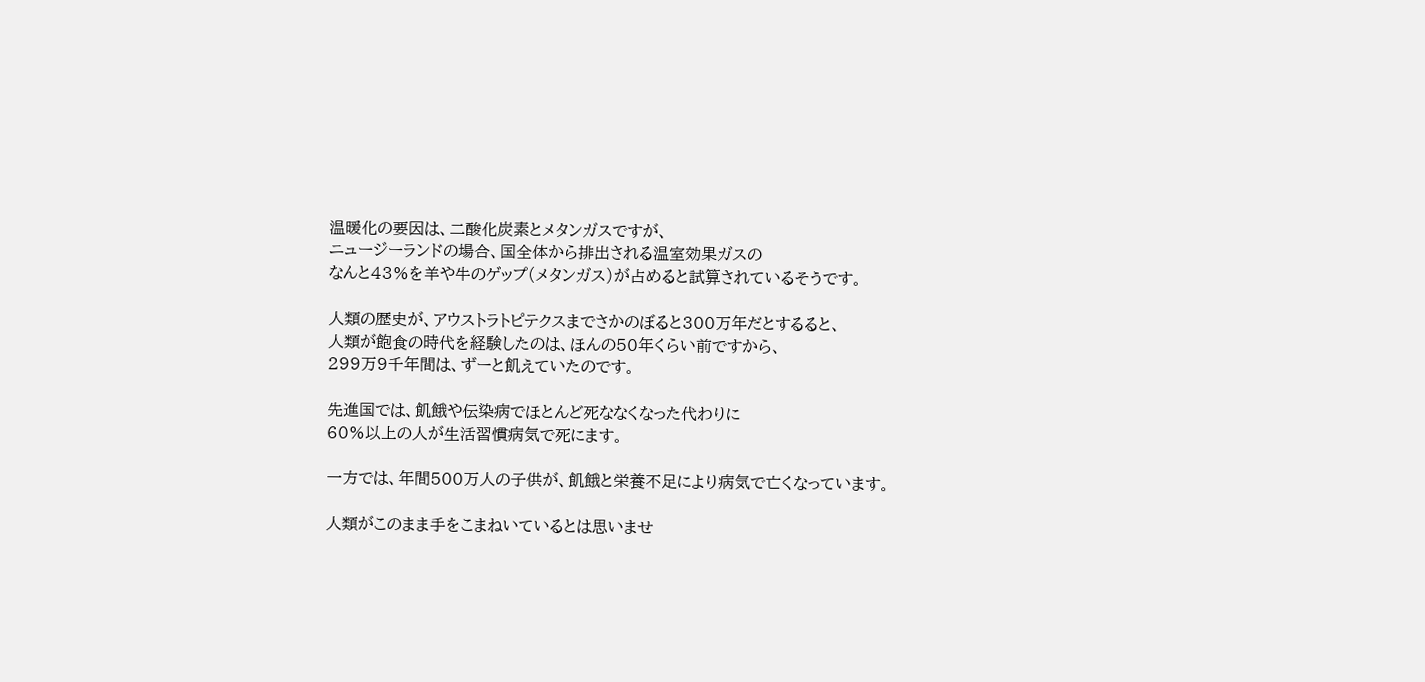温暖化の要因は、二酸化炭素とメタンガスですが、
ニュージーランドの場合、国全体から排出される温室効果ガスの
なんと43%を羊や牛のゲップ(メタンガス)が占めると試算されているそうです。

人類の歴史が、アウストラトピテクスまでさかのぼると300万年だとするると、
人類が飽食の時代を経験したのは、ほんの50年くらい前ですから、
299万9千年間は、ずーと飢えていたのです。

先進国では、飢餓や伝染病でほとんど死ななくなった代わりに
60%以上の人が生活習慣病気で死にます。

一方では、年間500万人の子供が、飢餓と栄養不足により病気で亡くなっています。

人類がこのまま手をこまねいているとは思いませ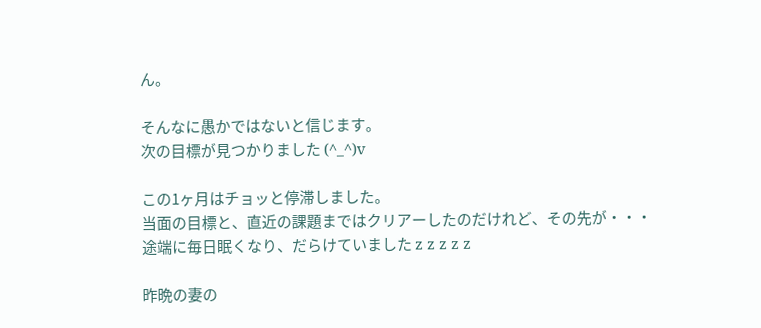ん。

そんなに愚かではないと信じます。
次の目標が見つかりました (^_^)v

この1ヶ月はチョッと停滞しました。
当面の目標と、直近の課題まではクリアーしたのだけれど、その先が・・・
途端に毎日眠くなり、だらけていました z z z z z

昨晩の妻の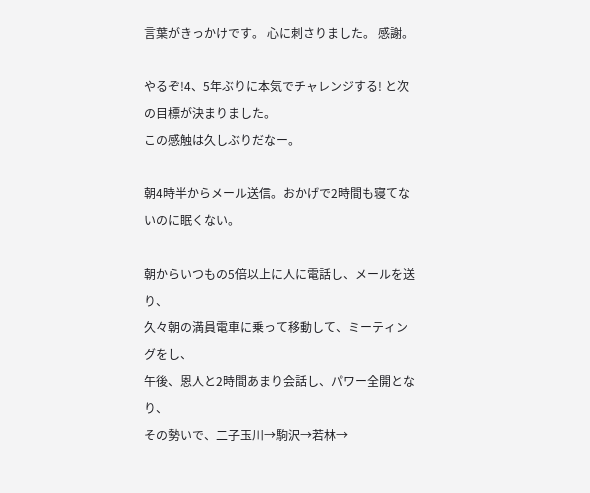言葉がきっかけです。 心に刺さりました。 感謝。

やるぞ!4、5年ぶりに本気でチャレンジする! と次の目標が決まりました。
この感触は久しぶりだなー。

朝4時半からメール送信。おかげで2時間も寝てないのに眠くない。

朝からいつもの5倍以上に人に電話し、メールを送り、
久々朝の満員電車に乗って移動して、ミーティングをし、
午後、恩人と2時間あまり会話し、パワー全開となり、
その勢いで、二子玉川→駒沢→若林→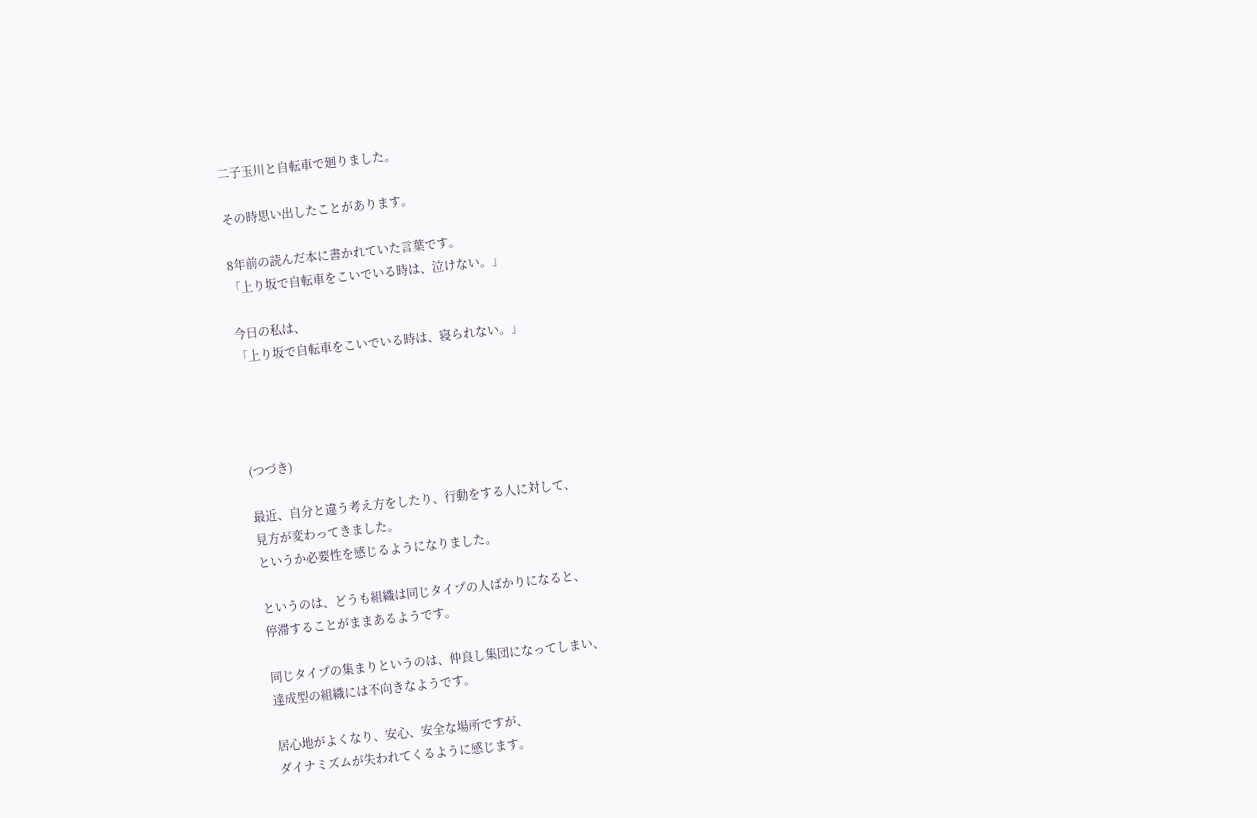二子玉川と自転車で廻りました。

その時思い出したことがあります。

8年前の読んだ本に書かれていた言葉です。
「上り坂で自転車をこいでいる時は、泣けない。」

今日の私は、
「上り坂で自転車をこいでいる時は、寝られない。」




(つづき)

最近、自分と違う考え方をしたり、行動をする人に対して、
見方が変わってきました。
というか必要性を感じるようになりました。

というのは、どうも組織は同じタイプの人ばかりになると、
停滞することがままあるようです。

同じタイプの集まりというのは、仲良し集団になってしまい、
達成型の組織には不向きなようです。

居心地がよくなり、安心、安全な場所ですが、
ダイナミズムが失われてくるように感じます。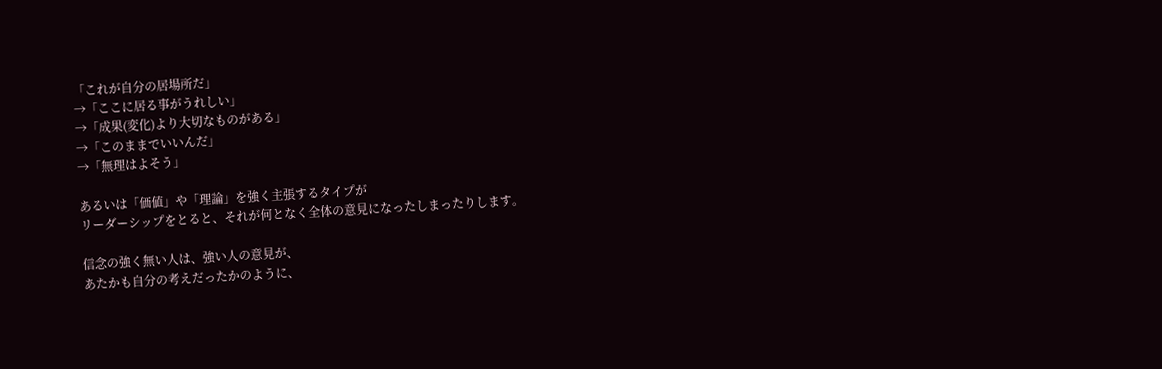「これが自分の居場所だ」
→「ここに居る事がうれしい」
→「成果(変化)より大切なものがある」
→「このままでいいんだ」
→「無理はよそう」

あるいは「価値」や「理論」を強く主張するタイプが
リーダーシップをとると、それが何となく全体の意見になったしまったりします。

信念の強く無い人は、強い人の意見が、
あたかも自分の考えだったかのように、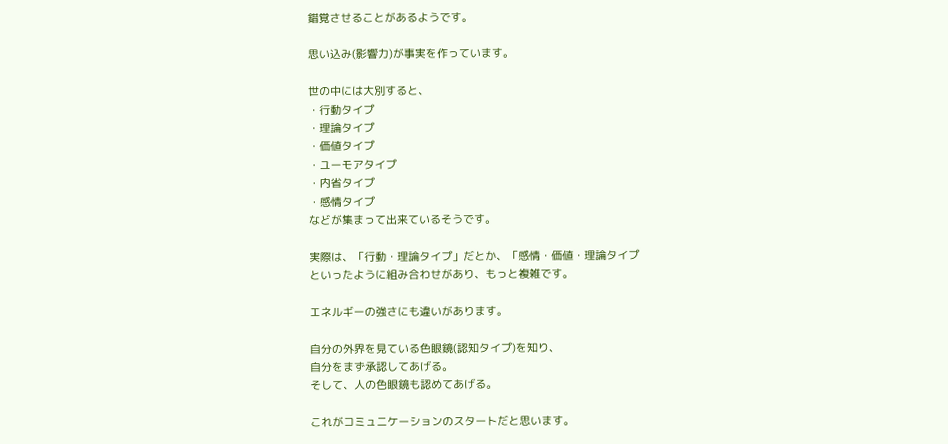錯覚させることがあるようです。

思い込み(影響力)が事実を作っています。

世の中には大別すると、
・行動タイプ
・理論タイプ
・価値タイプ
・ユーモアタイプ
・内省タイプ
・感情タイプ
などが集まって出来ているそうです。

実際は、「行動・理論タイプ」だとか、「感情・価値・理論タイプ
といったように組み合わせがあり、もっと複雑です。

エネルギーの強さにも違いがあります。

自分の外界を見ている色眼鏡(認知タイプ)を知り、
自分をまず承認してあげる。
そして、人の色眼鏡も認めてあげる。

これがコミュニケーションのスタートだと思います。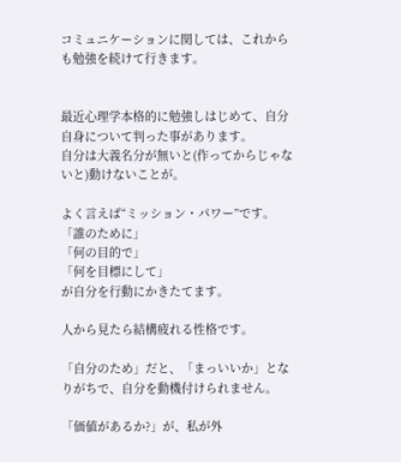コミュニケーションに関しては、これからも勉強を続けて行きます。


最近心理学本格的に勉強しはじめて、自分自身について判った事があります。
自分は大義名分が無いと(作ってからじゃないと)動けないことが。

よく言えば“ミッション・パワー”です。
「誰のために」
「何の目的で」
「何を目標にして」
が自分を行動にかきたてます。

人から見たら結構疲れる性格です。

「自分のため」だと、「まっいいか」となりがちで、自分を動機付けられません。

「価値があるか?」が、私が外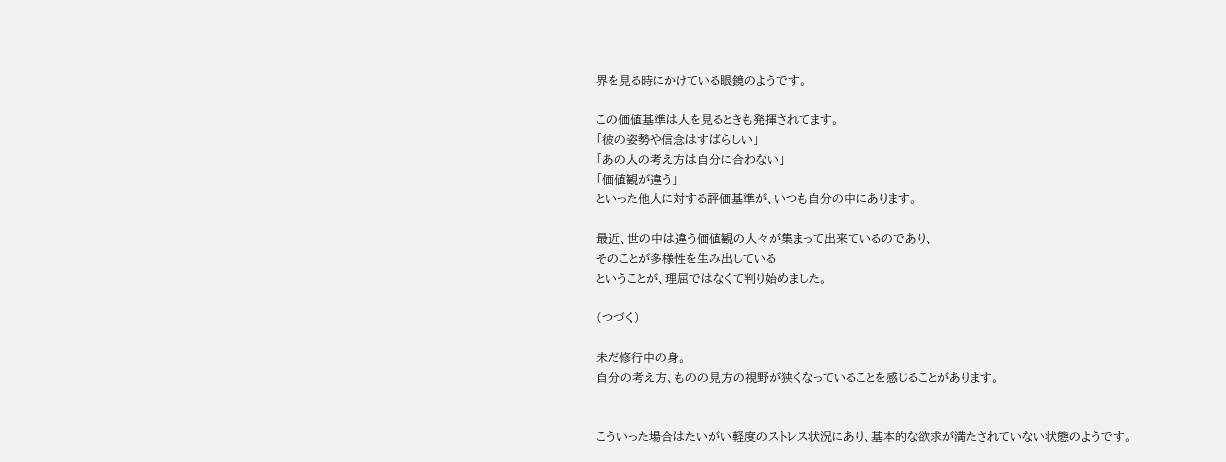界を見る時にかけている眼鏡のようです。

この価値基準は人を見るときも発揮されてます。
「彼の姿勢や信念はすばらしい」
「あの人の考え方は自分に合わない」
「価値観が違う」
といった他人に対する評価基準が、いつも自分の中にあります。

最近、世の中は違う価値観の人々が集まって出来ているのであり、
そのことが多様性を生み出している
ということが、理屈ではなくて判り始めました。

(つづく)

未だ修行中の身。
自分の考え方、ものの見方の視野が狭くなっていることを感じることがあります。


こういった場合はたいがい軽度のストレス状況にあり、基本的な欲求が満たされていない状態のようです。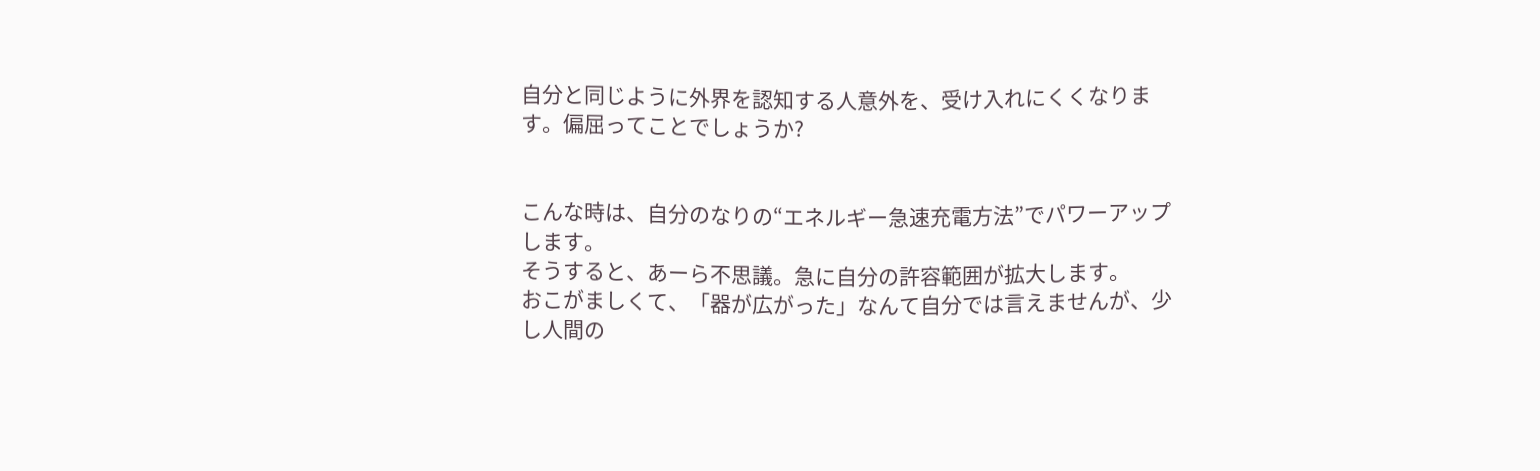自分と同じように外界を認知する人意外を、受け入れにくくなります。偏屈ってことでしょうか?


こんな時は、自分のなりの“エネルギー急速充電方法”でパワーアップします。
そうすると、あーら不思議。急に自分の許容範囲が拡大します。
おこがましくて、「器が広がった」なんて自分では言えませんが、少し人間の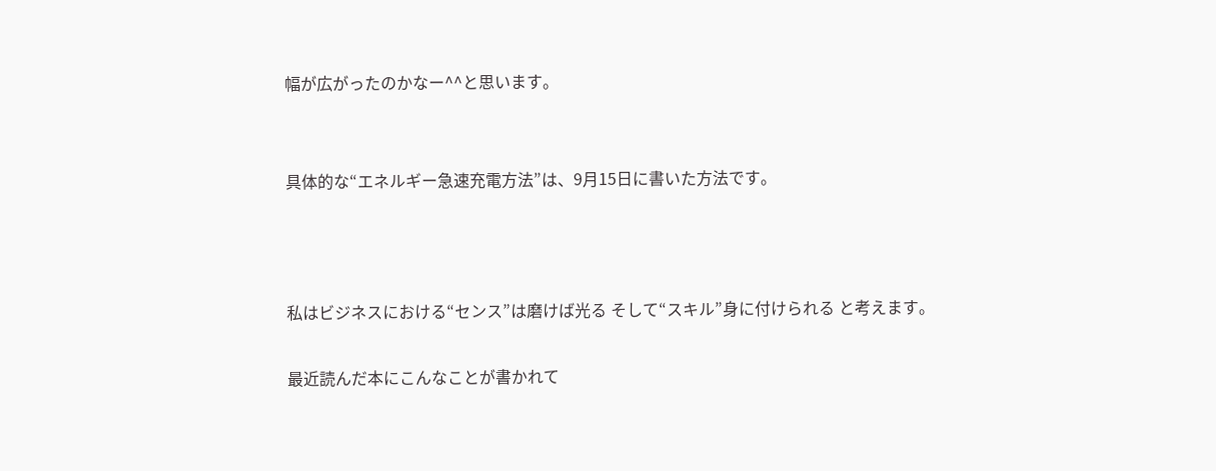幅が広がったのかなー^^と思います。


具体的な“エネルギー急速充電方法”は、9月15日に書いた方法です。



私はビジネスにおける“センス”は磨けば光る そして“スキル”身に付けられる と考えます。

最近読んだ本にこんなことが書かれて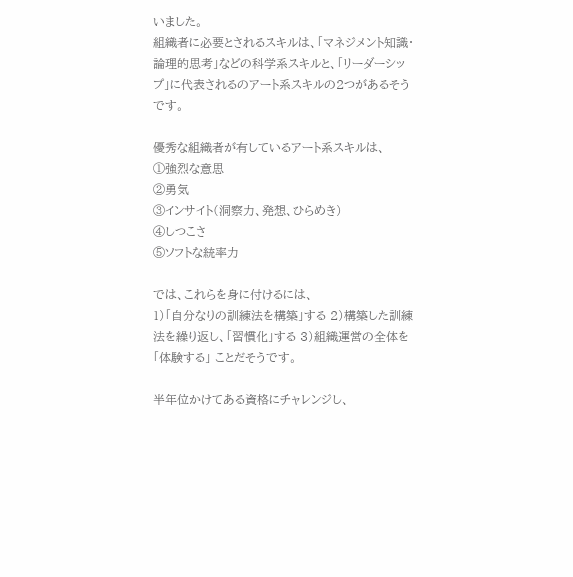いました。
組織者に必要とされるスキルは、「マネジメント知識・論理的思考」などの科学系スキルと、「リーダーシップ」に代表されるのアート系スキルの2つがあるそうです。

優秀な組織者が有しているアート系スキルは、
①強烈な意思
②勇気
③インサイト(洞察力、発想、ひらめき)
④しつこさ
⑤ソフトな統率力

では、これらを身に付けるには、
1)「自分なりの訓練法を構築」する 2)構築した訓練法を繰り返し、「習慣化」する 3)組織運営の全体を「体験する」 ことだそうです。

半年位かけてある資格にチャレンジし、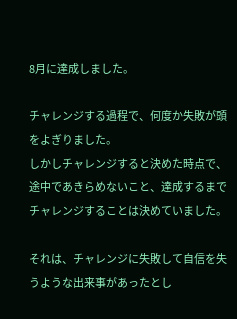8月に達成しました。

チャレンジする過程で、何度か失敗が頭をよぎりました。
しかしチャレンジすると決めた時点で、途中であきらめないこと、達成するまでチャレンジすることは決めていました。

それは、チャレンジに失敗して自信を失うような出来事があったとし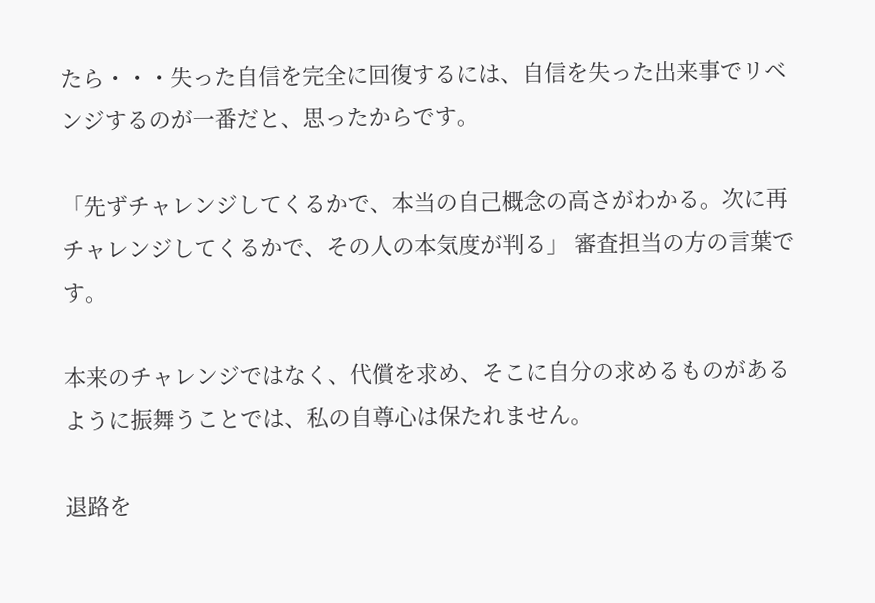たら・・・失った自信を完全に回復するには、自信を失った出来事でリベンジするのが一番だと、思ったからです。

「先ずチャレンジしてくるかで、本当の自己概念の高さがわかる。次に再チャレンジしてくるかで、その人の本気度が判る」 審査担当の方の言葉です。

本来のチャレンジではなく、代償を求め、そこに自分の求めるものがあるように振舞うことでは、私の自尊心は保たれません。

退路を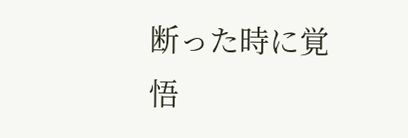断った時に覚悟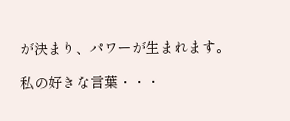が決まり、パワーが生まれます。

私の好きな言葉・・・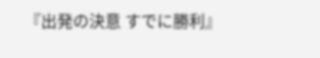『出発の決意 すでに勝利』